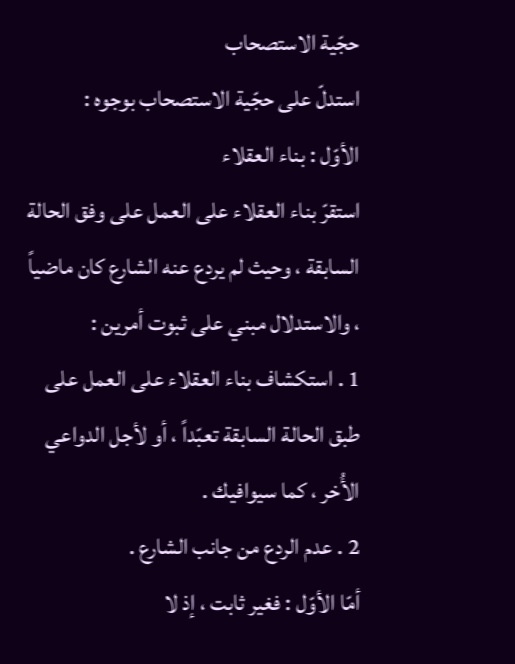حجّية الاستصحاب
استدلّ على حجّية الاستصحاب بوجوه :
الأوّل : بناء العقلاء
استقرّ بناء العقلاء على العمل على وفق الحالة السابقة ، وحيث لم يردع عنه الشارع كان ماضياً ، والاستدلال مبني على ثبوت أمرين :
1 . استكشاف بناء العقلاء على العمل على طبق الحالة السابقة تعبّداً ، أو لأجل الدواعي الأُخر ، كما سيوافيك .
2 . عدم الردع من جانب الشارع .
أمّا الأوّل : فغير ثابت ، إذ لا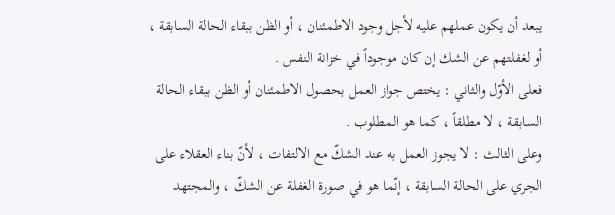يبعد أن يكون عملهم عليه لأجل وجود الاطمئنان ، أو الظن ببقاء الحالة السابقة ، أو لغفلتهم عن الشك إن كان موجوداً في خزانة النفس .
فعلى الأوّل والثاني : يختص جواز العمل بحصول الاطمئنان أو الظن ببقاء الحالة السابقة ، لا مطلقاً ، كما هو المطلوب .
وعلى الثالث : لا يجوز العمل به عند الشكّ مع الالتفات ، لأنّ بناء العقلاء على الجري على الحالة السابقة ، إنّما هو في صورة الغفلة عن الشكّ ، والمجتهد